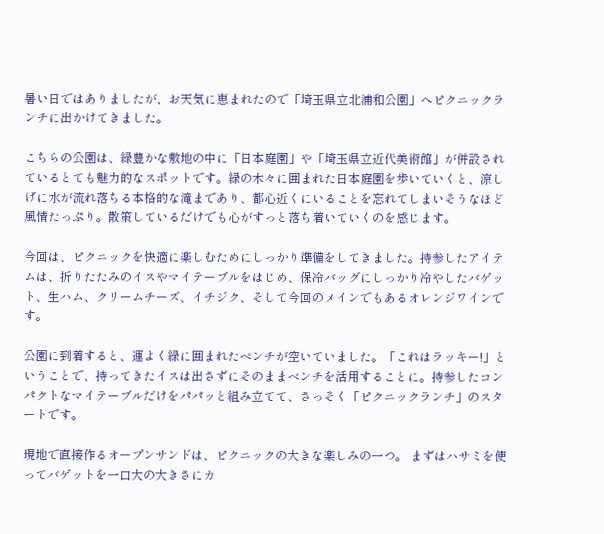暑い日ではありましたが、お天気に恵まれたので「埼玉県立北浦和公園」へピクニックランチに出かけてきました。

こちらの公園は、緑豊かな敷地の中に「日本庭園」や「埼玉県立近代美術館」が併設されているとても魅力的なスポットです。緑の木々に囲まれた日本庭園を歩いていくと、涼しげに水が流れ落ちる本格的な滝まであり、都心近くにいることを忘れてしまいそうなほど風情たっぷり。散策しているだけでも心がすっと落ち着いていくのを感じます。

今回は、ピクニックを快適に楽しむためにしっかり準備をしてきました。持参したアイテムは、折りたたみのイスやマイテーブルをはじめ、保冷バッグにしっかり冷やしたバゲット、生ハム、クリームチーズ、イチジク、そして今回のメインでもあるオレンジワインです。

公園に到着すると、運よく緑に囲まれたベンチが空いていました。「これはラッキー!」ということで、持ってきたイスは出さずにそのままベンチを活用することに。持参したコンパクトなマイテーブルだけをパパッと組み立てて、さっそく「ピクニックランチ」のスタートです。

現地で直接作るオープンサンドは、ピクニックの大きな楽しみの一つ。 まずはハサミを使ってバゲットを一口大の大きさにカ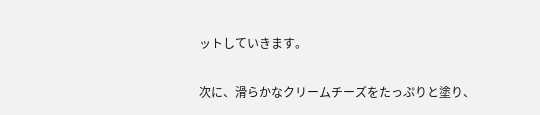ットしていきます。

次に、滑らかなクリームチーズをたっぷりと塗り、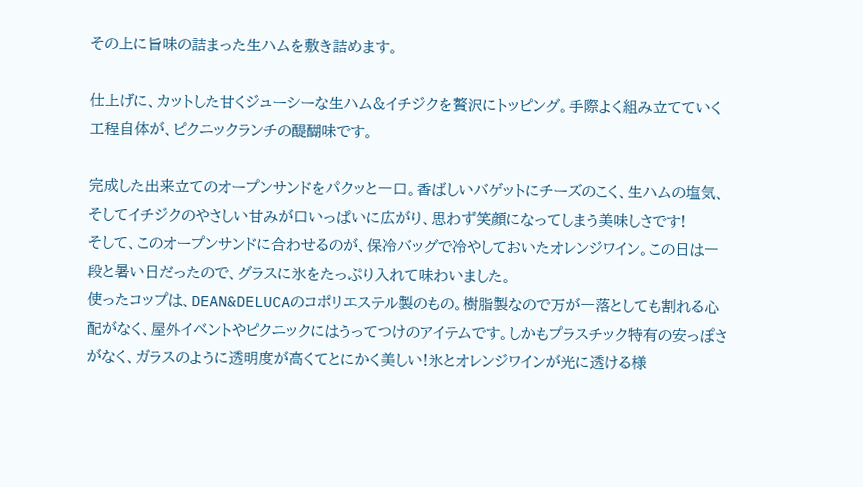その上に旨味の詰まった生ハムを敷き詰めます。

仕上げに、カットした甘くジューシーな生ハム&イチジクを贅沢にトッピング。手際よく組み立てていく工程自体が、ピクニックランチの醍醐味です。

完成した出来立てのオープンサンドをパクッと一口。香ばしいバゲットにチーズのこく、生ハムの塩気、そしてイチジクのやさしい甘みが口いっぱいに広がり、思わず笑顔になってしまう美味しさです!
そして、このオープンサンドに合わせるのが、保冷バッグで冷やしておいたオレンジワイン。この日は一段と暑い日だったので、グラスに氷をたっぷり入れて味わいました。
使ったコップは、DEAN&DELUCAのコポリエステル製のもの。樹脂製なので万が一落としても割れる心配がなく、屋外イベントやピクニックにはうってつけのアイテムです。しかもプラスチック特有の安っぽさがなく、ガラスのように透明度が高くてとにかく美しい!氷とオレンジワインが光に透ける様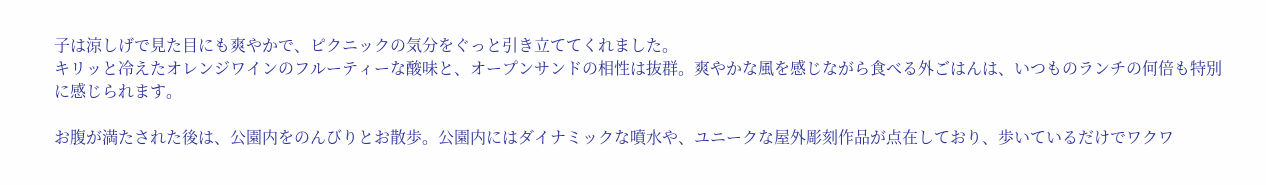子は涼しげで見た目にも爽やかで、ピクニックの気分をぐっと引き立ててくれました。
キリッと冷えたオレンジワインのフルーティーな酸味と、オープンサンドの相性は抜群。爽やかな風を感じながら食べる外ごはんは、いつものランチの何倍も特別に感じられます。

お腹が満たされた後は、公園内をのんびりとお散歩。公園内にはダイナミックな噴水や、ユニークな屋外彫刻作品が点在しており、歩いているだけでワクワ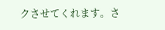クさせてくれます。さ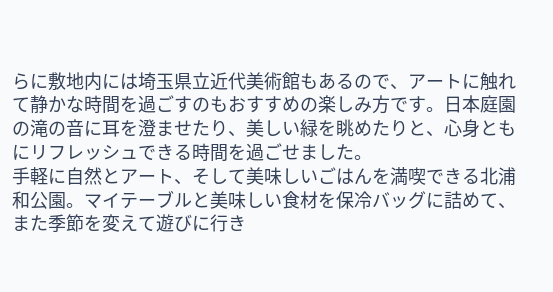らに敷地内には埼玉県立近代美術館もあるので、アートに触れて静かな時間を過ごすのもおすすめの楽しみ方です。日本庭園の滝の音に耳を澄ませたり、美しい緑を眺めたりと、心身ともにリフレッシュできる時間を過ごせました。
手軽に自然とアート、そして美味しいごはんを満喫できる北浦和公園。マイテーブルと美味しい食材を保冷バッグに詰めて、また季節を変えて遊びに行き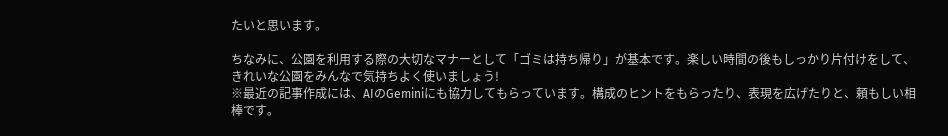たいと思います。

ちなみに、公園を利用する際の大切なマナーとして「ゴミは持ち帰り」が基本です。楽しい時間の後もしっかり片付けをして、きれいな公園をみんなで気持ちよく使いましょう!
※最近の記事作成には、AIのGeminiにも協力してもらっています。構成のヒントをもらったり、表現を広げたりと、頼もしい相棒です。